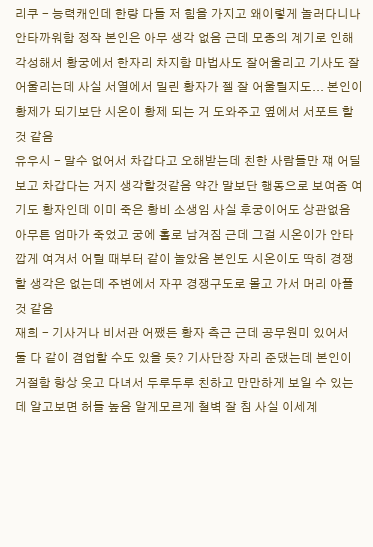리쿠 - 능력캐인데 한량 다들 저 힘을 가지고 왜이렇게 놀러다니나 안타까워함 정작 본인은 아무 생각 없음 근데 모종의 계기로 인해 각성해서 황궁에서 한자리 차지함 마법사도 잘어울리고 기사도 잘어울리는데 사실 서열에서 밀린 황자가 젤 잘 어울릴지도... 본인이 황제가 되기보단 시온이 황제 되는 거 도와주고 옆에서 서포트 할 것 같음
유우시 - 말수 없어서 차갑다고 오해받는데 친한 사람들만 쟤 어딜 보고 차갑다는 거지 생각할것같음 약간 말보단 행동으로 보여줌 여기도 황자인데 이미 죽은 황비 소생임 사실 후궁이어도 상관없음 아무튼 엄마가 죽었고 궁에 홀로 남겨짐 근데 그걸 시온이가 안타깝게 여겨서 어릴 때부터 같이 놀았음 본인도 시온이도 딱히 경쟁할 생각은 없는데 주변에서 자꾸 경쟁구도로 몰고 가서 머리 아플 것 같음
재희 - 기사거나 비서관 어쨌든 황자 측근 근데 공무원미 있어서 둘 다 같이 겸업할 수도 있을 듯? 기사단장 자리 준댔는데 본인이 거절함 항상 웃고 다녀서 두루두루 친하고 만만하게 보일 수 있는데 알고보면 허들 높음 알게모르게 철벽 잘 침 사실 이세계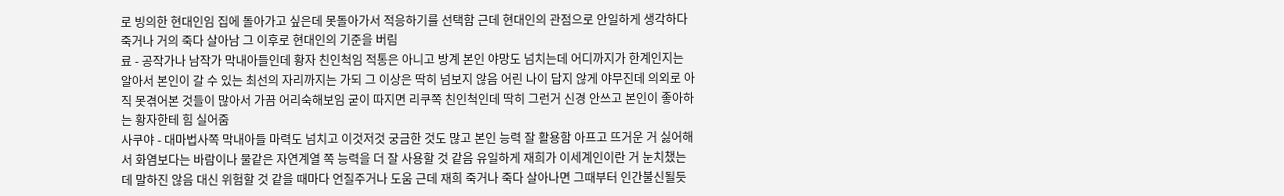로 빙의한 현대인임 집에 돌아가고 싶은데 못돌아가서 적응하기를 선택함 근데 현대인의 관점으로 안일하게 생각하다 죽거나 거의 죽다 살아남 그 이후로 현대인의 기준을 버림
료 - 공작가나 남작가 막내아들인데 황자 친인척임 적통은 아니고 방계 본인 야망도 넘치는데 어디까지가 한계인지는 알아서 본인이 갈 수 있는 최선의 자리까지는 가되 그 이상은 딱히 넘보지 않음 어린 나이 답지 않게 야무진데 의외로 아직 못겪어본 것들이 많아서 가끔 어리숙해보임 굳이 따지면 리쿠쪽 친인척인데 딱히 그런거 신경 안쓰고 본인이 좋아하는 황자한테 힘 실어줌
사쿠야 - 대마법사쪽 막내아들 마력도 넘치고 이것저것 궁금한 것도 많고 본인 능력 잘 활용함 아프고 뜨거운 거 싫어해서 화염보다는 바람이나 물같은 자연계열 쪽 능력을 더 잘 사용할 것 같음 유일하게 재희가 이세계인이란 거 눈치챘는데 말하진 않음 대신 위험할 것 같을 때마다 언질주거나 도움 근데 재희 죽거나 죽다 살아나면 그때부터 인간불신될듯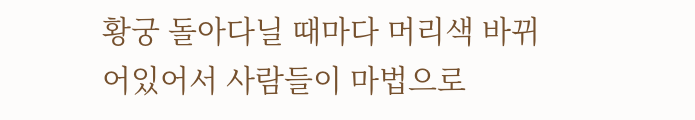황궁 돌아다닐 때마다 머리색 바뀌어있어서 사람들이 마법으로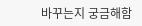바꾸는지 궁금해함